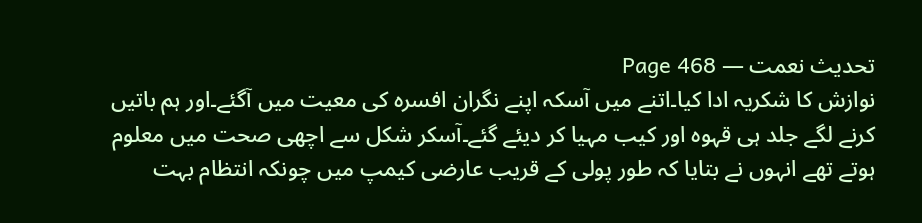تحدیث نعمت — Page 468
نوازش کا شکریہ ادا کیا۔اتنے میں آسکہ اپنے نگران افسرہ کی معیت میں آگئے۔اور ہم باتیں کرنے لگے جلد ہی قہوہ اور کیب مہیا کر دیئے گئے۔آسکر شکل سے اچھی صحت میں معلوم ہوتے تھے انہوں نے بتایا کہ طور پولی کے قریب عارضی کیمپ میں چونکہ انتظام بہت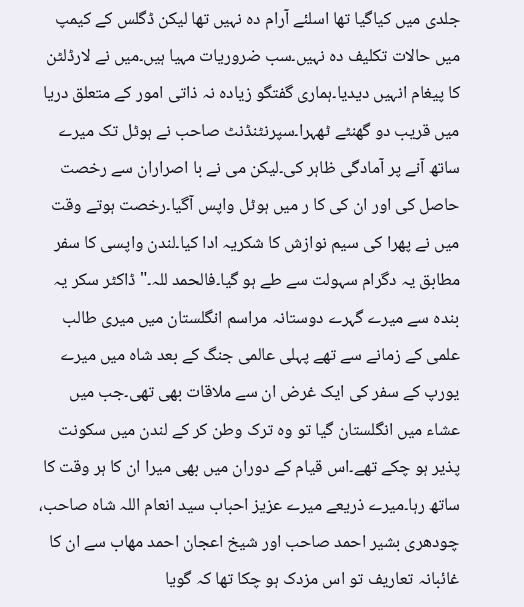جلدی میں کیاگیا تھا اسلئے آرام دہ نہیں تھا لیکن ڈگلس کے کیمپ میں حالات تکلیف دہ نہیں۔سب ضروریات مہیا ہیں۔میں نے لارڈلٹن کا پیغام انہیں دیدیا۔ہماری گفتگو زیادہ نہ ذاتی امور کے متعلق دریا میں قریب دو گھنٹے ٹھہرا۔سپرنٹنڈنٹ صاحب نے ہوٹل تک میرے ساتھ آنے پر آمادگی ظاہر کی۔لیکن می نے با اصراران سے رخصت حاصل کی اور ان کی کا ر میں ہوٹل واپس آگیا۔رخصت ہوتے وقت میں نے پھرا کی سیم نوازش کا شکریہ ادا کیا۔لندن واپسی کا سفر مطابق یہ دگرام سہولت سے طے ہو گیا۔فالحمد للہ۔" ڈاکٹر سکر یہ بندہ سے میرے گہرے دوستانہ مراسم انگلستان میں میری طالب علمی کے زمانے سے تھے پہلی عالمی جنگ کے بعد شاہ میں میرے یورپ کے سفر کی ایک غرض ان سے ملاقات بھی تھی۔جب میں عشاء میں انگلستان گیا تو وہ ترک وطن کر کے لندن میں سکونت پذیر ہو چکے تھے۔اس قیام کے دوران میں بھی میرا ان کا ہر وقت کا ساتھ رہا۔میرے ذریعے میرے عزیز احباب سید انعام اللہ شاہ صاحب، چودھری بشیر احمد صاحب اور شیخ اعجان احمد مهاب سے ان کا غائبانہ تعاریف تو اس مزدک ہو چکا تھا کہ گویا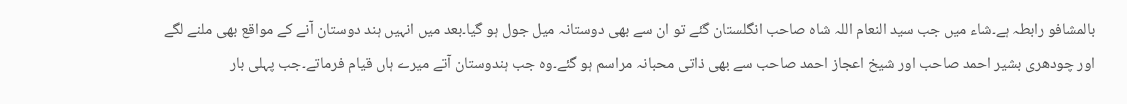بالمشافو رابطہ ہے۔شاء میں جب سید النعام اللہ شاہ صاحب انگلستان گئے تو ان سے بھی دوستانہ میل جول ہو گیا۔بعد میں انہیں ہند دوستان آنے کے مواقع بھی ملنے لگے اور چودھری بشیر احمد صاحب اور شیخ اعجاز احمد صاحب سے بھی ذاتی محبانہ مراسم ہو گئے۔وہ جب ہندوستان آتے میرے ہاں قیام فرماتے۔جب پہلی بار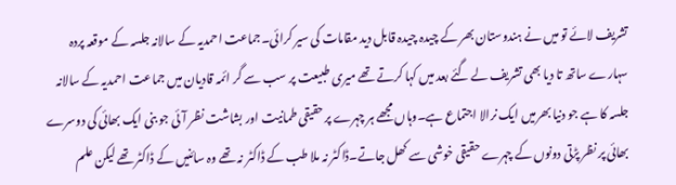تشریف لائے تو میں نے ہندوستان بھر کے چیدہ چیدہ قابل دید مقامات کی سیر کرائی۔جماعت احمدیہ کے سالانہ جلسہ کے موقعہ پردہ سہارے ساتھ تا دیا بھی تشریف لے گئے بعد میں کہا کرتے تھے میری طبیعت پر سب سے گر ائمہ قادیان میں جماعت احمدیہ کے سالانہ جلسہ کا ہے جو دنیا بھرمیں ایک نرالا اجتماع ہے۔وہاں مجھے ہر چہرے پر حقیقی طمانیت اور بشاشت نظر آئی جو بنی ایک بھائی کی دوسرے بھائی پر نظر پڑتی دونوں کے چہرے حقیقی خوشی سے کھل جاتے۔ڈاکٹر نہ ملا طب کے ڈاکٹر نہ تھے وہ سائنیں کے ڈاکٹر تھے لیکن علم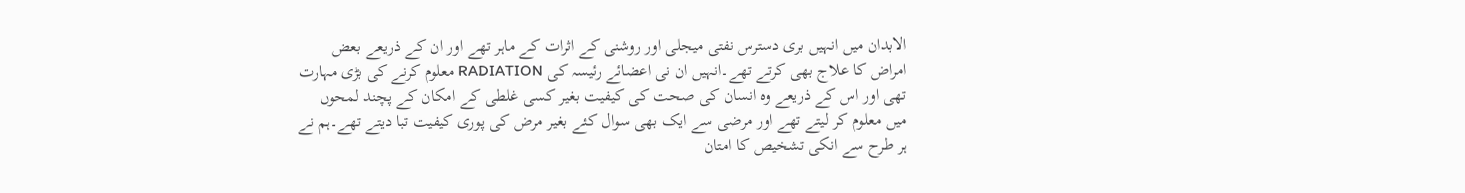الابدان میں انہیں بری دسترس نفتی میجلی اور روشنی کے اثرات کے ماہر تھے اور ان کے ذریعے بعض امراض کا علاج بھی کرتے تھے۔انہیں ان نی اعضائے رئیسہ کی RADIATION معلوم کرنے کی بڑی مہارت تھی اور اس کے ذریعے وہ انسان کی صحت کی کیفیت بغیر کسی غلطی کے امکان کے پچند لمحوں میں معلوم کر لیتے تھے اور مرضی سے ایک بھی سوال کئے بغیر مرض کی پوری کیفیت تبا دیتے تھے۔ہم نے ہر طرح سے انکی تشخیص کا امتان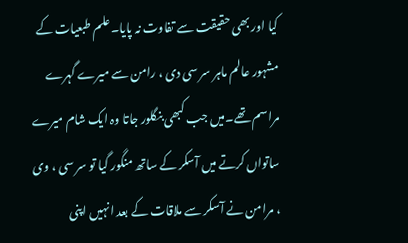کیا اور بھی حقیقت سے تفاوت نہ پایا۔علم طبعیات کے مشہور عالم ماہر سر سی دی ، رامن سے میرے گہرے مراسم تھے۔میں جب کبھی بنگلور جاتا وہ ایک شام میرے ساتواں کرتے میں آسکر کے ساتھ منگور گیا تو سر سی ، وی ، مرامن نے آسکر سے ملاقات کے بعد انہیں اپنی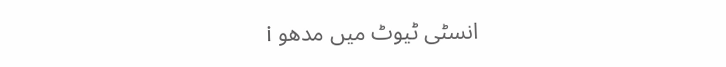انسٹی ٹیوٹ میں مدھو i